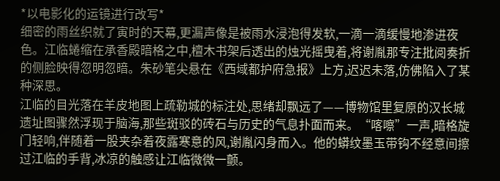*以电影化的运镜进行改写*
细密的雨丝织就了寅时的天幕,更漏声像是被雨水浸泡得发软,一滴一滴缓慢地渗进夜色。江临蜷缩在承香殿暗格之中,檀木书架后透出的烛光摇曳着,将谢胤那专注批阅奏折的侧脸映得忽明忽暗。朱砂笔尖悬在《西域都护府急报》上方,迟迟未落,仿佛陷入了某种深思。
江临的目光落在羊皮地图上疏勒城的标注处,思绪却飘远了——博物馆里复原的汉长城遗址图骤然浮现于脑海,那些斑驳的砖石与历史的气息扑面而来。“喀嚓”一声,暗格旋门轻响,伴随着一股夹杂着夜露寒意的风,谢胤闪身而入。他的蟒纹墨玉带钩不经意间擦过江临的手背,冰凉的触感让江临微微一颤。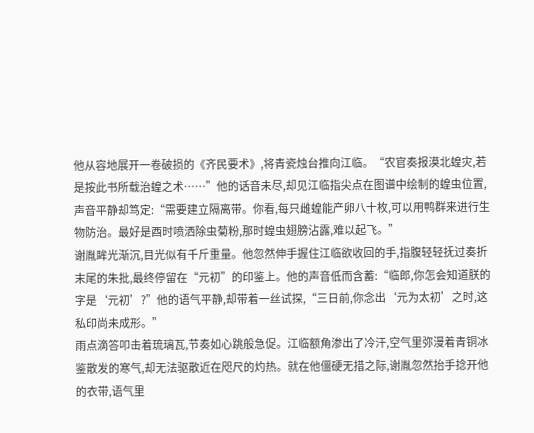他从容地展开一卷破损的《齐民要术》,将青瓷烛台推向江临。“农官奏报漠北蝗灾,若是按此书所载治蝗之术……”他的话音未尽,却见江临指尖点在图谱中绘制的蝗虫位置,声音平静却笃定:“需要建立隔离带。你看,每只雌蝗能产卵八十枚,可以用鸭群来进行生物防治。最好是酉时喷洒除虫菊粉,那时蝗虫翅膀沾露,难以起飞。”
谢胤眸光渐沉,目光似有千斤重量。他忽然伸手握住江临欲收回的手,指腹轻轻抚过奏折末尾的朱批,最终停留在“元初”的印鉴上。他的声音低而含蓄:“临郎,你怎会知道朕的字是‘元初’?”他的语气平静,却带着一丝试探,“三日前,你念出‘元为太初’之时,这私印尚未成形。”
雨点滴答叩击着琉璃瓦,节奏如心跳般急促。江临额角渗出了冷汗,空气里弥漫着青铜冰鉴散发的寒气,却无法驱散近在咫尺的灼热。就在他僵硬无措之际,谢胤忽然抬手捻开他的衣带,语气里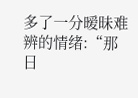多了一分暧昧难辨的情绪:“那日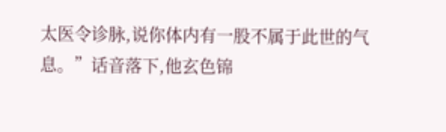太医令诊脉,说你体内有一股不属于此世的气息。”话音落下,他玄色锦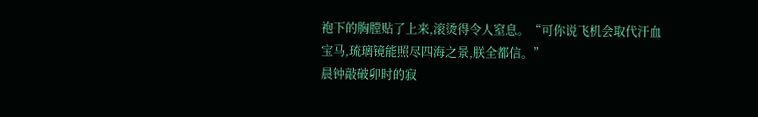袍下的胸膛贴了上来,滚烫得令人窒息。“可你说飞机会取代汗血宝马,琉璃镜能照尽四海之景,朕全都信。”
晨钟敲破卯时的寂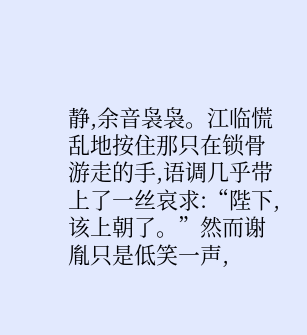静,余音袅袅。江临慌乱地按住那只在锁骨游走的手,语调几乎带上了一丝哀求:“陛下,该上朝了。”然而谢胤只是低笑一声,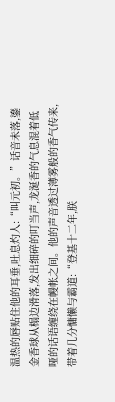温热的唇贴住他的耳垂,吐息灼人:“叫元初。”话音未落,鎏金香球从榻边滑落,发出细碎的叮当声,龙涎香的气息混着低哑的话语缠绕在幔帐之间。他的声音透过薄雾般的香气传来,带着几分慵懒与霸道:“登基十二年,朕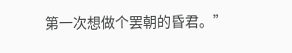第一次想做个罢朝的昏君。”